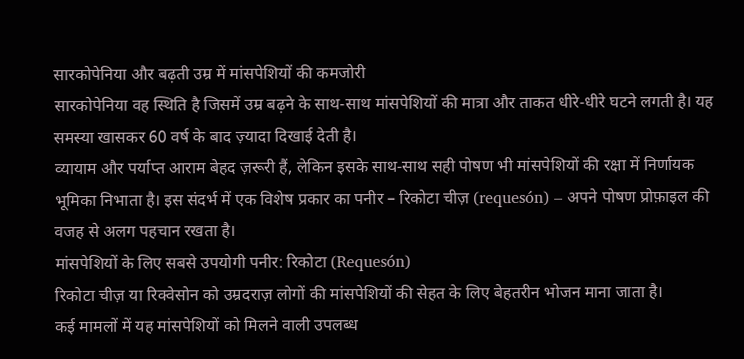सारकोपेनिया और बढ़ती उम्र में मांसपेशियों की कमजोरी
सारकोपेनिया वह स्थिति है जिसमें उम्र बढ़ने के साथ‑साथ मांसपेशियों की मात्रा और ताकत धीरे‑धीरे घटने लगती है। यह समस्या खासकर 60 वर्ष के बाद ज़्यादा दिखाई देती है।
व्यायाम और पर्याप्त आराम बेहद ज़रूरी हैं, लेकिन इसके साथ‑साथ सही पोषण भी मांसपेशियों की रक्षा में निर्णायक भूमिका निभाता है। इस संदर्भ में एक विशेष प्रकार का पनीर – रिकोटा चीज़ (requesón) – अपने पोषण प्रोफ़ाइल की वजह से अलग पहचान रखता है।
मांसपेशियों के लिए सबसे उपयोगी पनीर: रिकोटा (Requesón)
रिकोटा चीज़ या रिक्वेसोन को उम्रदराज़ लोगों की मांसपेशियों की सेहत के लिए बेहतरीन भोजन माना जाता है।
कई मामलों में यह मांसपेशियों को मिलने वाली उपलब्ध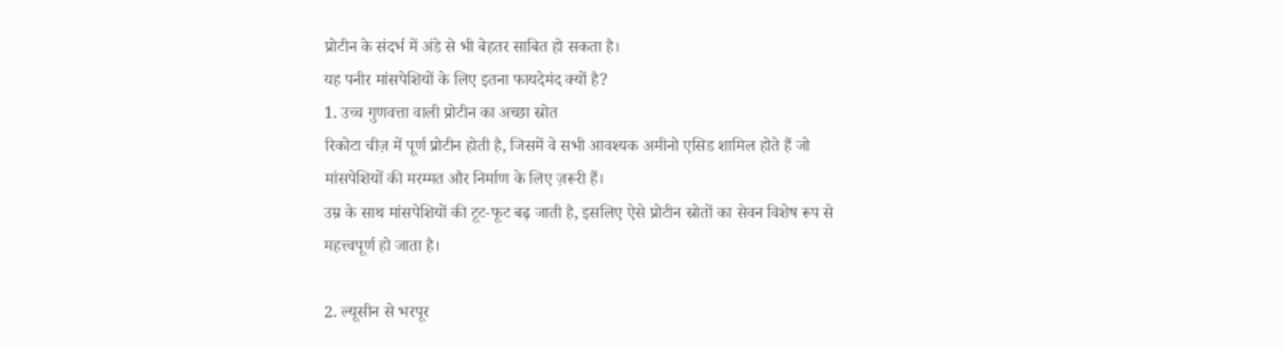प्रोटीन के संदर्भ में अंडे से भी बेहतर साबित हो सकता है।
यह पनीर मांसपेशियों के लिए इतना फायदेमंद क्यों है?
1. उच्च गुणवत्ता वाली प्रोटीन का अच्छा स्रोत
रिकोटा चीज़ में पूर्ण प्रोटीन होती है, जिसमें वे सभी आवश्यक अमीनो एसिड शामिल होते हैं जो मांसपेशियों की मरम्मत और निर्माण के लिए ज़रूरी हैं।
उम्र के साथ मांसपेशियों की टूट‑फूट बढ़ जाती है, इसलिए ऐसे प्रोटीन स्रोतों का सेवन विशेष रूप से महत्त्वपूर्ण हो जाता है।

2. ल्यूसीन से भरपूर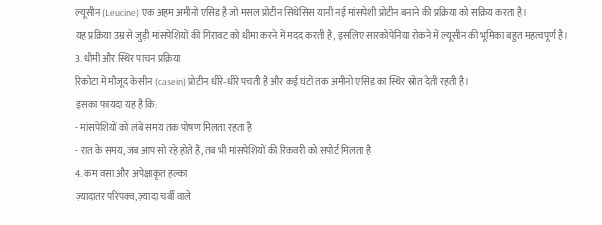ल्यूसीन (Leucine) एक अहम अमीनो एसिड है जो मसल प्रोटीन सिंथेसिस यानी नई मांसपेशी प्रोटीन बनाने की प्रक्रिया को सक्रिय करता है।
यह प्रक्रिया उम्र से जुड़ी मांसपेशियों की गिरावट को धीमा करने में मदद करती है, इसलिए सारकोपेनिया रोकने में ल्यूसीन की भूमिका बहुत महत्वपूर्ण है।
3. धीमी और स्थिर पाचन प्रक्रिया
रिकोटा में मौजूद केसीन (casein) प्रोटीन धीरे‑धीरे पचती है और कई घंटों तक अमीनो एसिड का स्थिर स्रोत देती रहती है।
इसका फायदा यह है कि:
- मांसपेशियों को लंबे समय तक पोषण मिलता रहता है
- रात के समय, जब आप सो रहे होते हैं, तब भी मांसपेशियों की रिकवरी को सपोर्ट मिलता है
4. कम वसा और अपेक्षाकृत हल्का
ज़्यादातर परिपक्व, ज़्यादा चर्बी वाले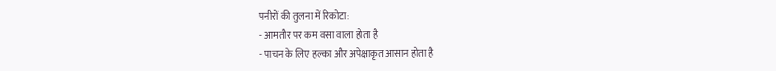पनीरों की तुलना में रिकोटा:
- आमतौर पर कम वसा वाला होता है
- पाचन के लिए हल्का और अपेक्षाकृत आसान होता है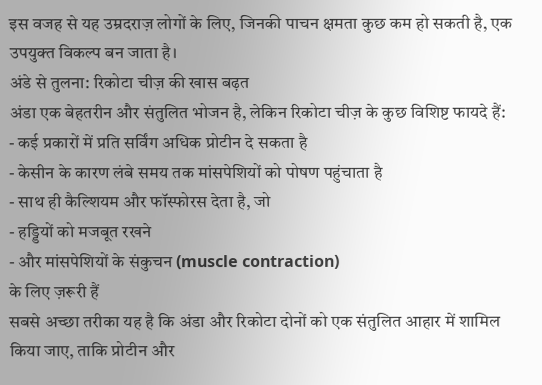इस वजह से यह उम्रदराज़ लोगों के लिए, जिनकी पाचन क्षमता कुछ कम हो सकती है, एक उपयुक्त विकल्प बन जाता है।
अंडे से तुलना: रिकोटा चीज़ की खास बढ़त
अंडा एक बेहतरीन और संतुलित भोजन है, लेकिन रिकोटा चीज़ के कुछ विशिष्ट फायदे हैं:
- कई प्रकारों में प्रति सर्विंग अधिक प्रोटीन दे सकता है
- केसीन के कारण लंबे समय तक मांसपेशियों को पोषण पहुंचाता है
- साथ ही कैल्शियम और फॉस्फोरस देता है, जो
- हड्डियों को मजबूत रखने
- और मांसपेशियों के संकुचन (muscle contraction)
के लिए ज़रूरी हैं
सबसे अच्छा तरीका यह है कि अंडा और रिकोटा दोनों को एक संतुलित आहार में शामिल किया जाए, ताकि प्रोटीन और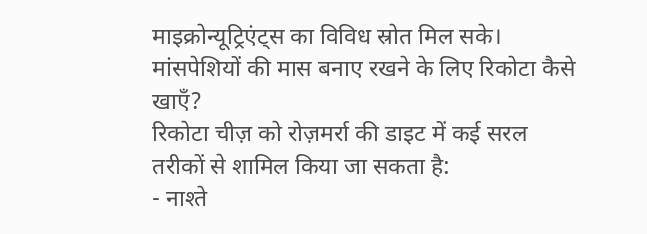माइक्रोन्यूट्रिएंट्स का विविध स्रोत मिल सके।
मांसपेशियों की मास बनाए रखने के लिए रिकोटा कैसे खाएँ?
रिकोटा चीज़ को रोज़मर्रा की डाइट में कई सरल तरीकों से शामिल किया जा सकता है:
- नाश्ते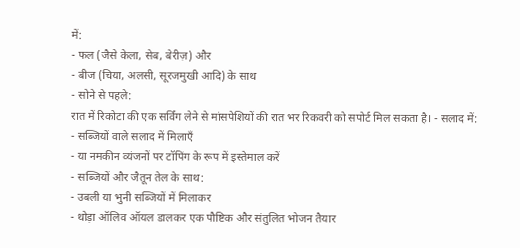में:
- फल (जैसे केला, सेब, बेरीज़) और
- बीज (चिया, अलसी, सूरजमुखी आदि) के साथ
- सोने से पहले:
रात में रिकोटा की एक सर्विंग लेने से मांसपेशियों की रात भर रिकवरी को सपोर्ट मिल सकता है। - सलाद में:
- सब्जियों वाले सलाद में मिलाएँ
- या नमकीन व्यंजनों पर टॉपिंग के रूप में इस्तेमाल करें
- सब्जियों और जैतून तेल के साथ:
- उबली या भुनी सब्जियों में मिलाकर
- थोड़ा ऑलिव ऑयल डालकर एक पौष्टिक और संतुलित भोजन तैयार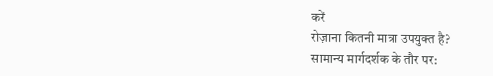करें
रोज़ाना कितनी मात्रा उपयुक्त है?
सामान्य मार्गदर्शक के तौर पर: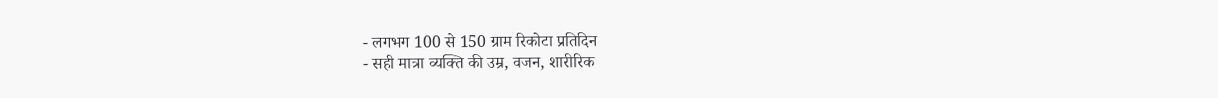- लगभग 100 से 150 ग्राम रिकोटा प्रतिदिन
- सही मात्रा व्यक्ति की उम्र, वजन, शारीरिक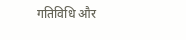गतिविधि और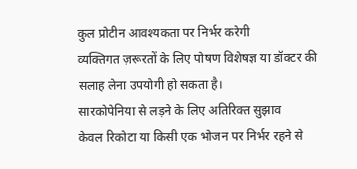कुल प्रोटीन आवश्यकता पर निर्भर करेगी
व्यक्तिगत ज़रूरतों के लिए पोषण विशेषज्ञ या डॉक्टर की सलाह लेना उपयोगी हो सकता है।
सारकोपेनिया से लड़ने के लिए अतिरिक्त सुझाव
केवल रिकोटा या किसी एक भोजन पर निर्भर रहने से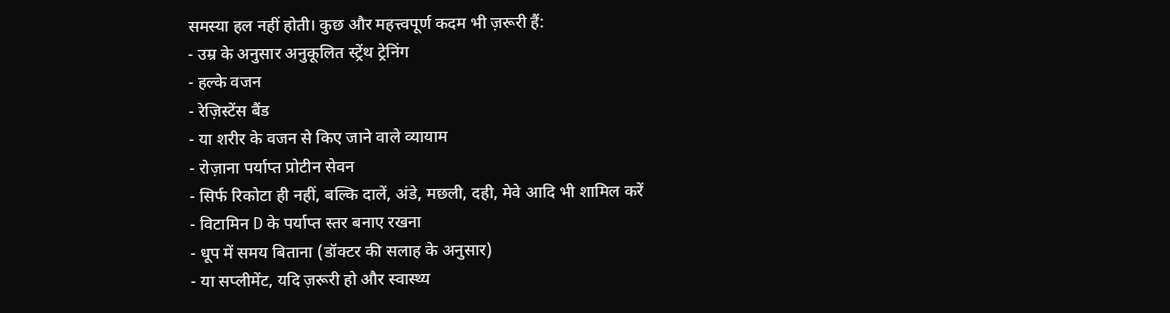समस्या हल नहीं होती। कुछ और महत्त्वपूर्ण कदम भी ज़रूरी हैं:
- उम्र के अनुसार अनुकूलित स्ट्रेंथ ट्रेनिंग
- हल्के वजन
- रेज़िस्टेंस बैंड
- या शरीर के वजन से किए जाने वाले व्यायाम
- रोज़ाना पर्याप्त प्रोटीन सेवन
- सिर्फ रिकोटा ही नहीं, बल्कि दालें, अंडे, मछली, दही, मेवे आदि भी शामिल करें
- विटामिन D के पर्याप्त स्तर बनाए रखना
- धूप में समय बिताना (डॉक्टर की सलाह के अनुसार)
- या सप्लीमेंट, यदि ज़रूरी हो और स्वास्थ्य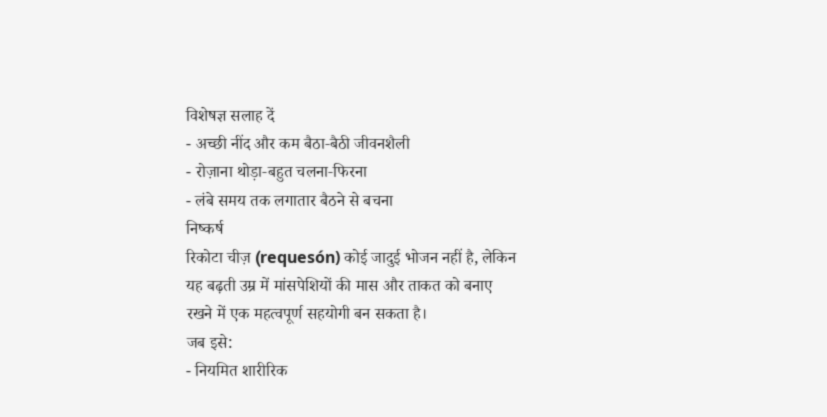विशेषज्ञ सलाह दें
- अच्छी नींद और कम बैठा‑बैठी जीवनशैली
- रोज़ाना थोड़ा‑बहुत चलना‑फिरना
- लंबे समय तक लगातार बैठने से बचना
निष्कर्ष
रिकोटा चीज़ (requesón) कोई जादुई भोजन नहीं है, लेकिन यह बढ़ती उम्र में मांसपेशियों की मास और ताकत को बनाए रखने में एक महत्वपूर्ण सहयोगी बन सकता है।
जब इसे:
- नियमित शारीरिक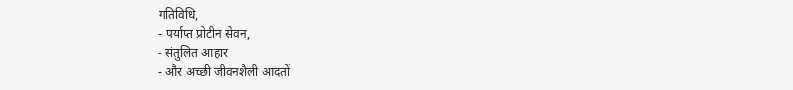गतिविधि,
- पर्याप्त प्रोटीन सेवन,
- संतुलित आहार
- और अच्छी जीवनशैली आदतों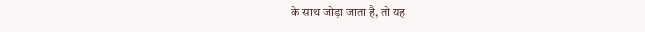के साथ जोड़ा जाता है, तो यह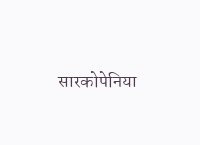सारकोपेनिया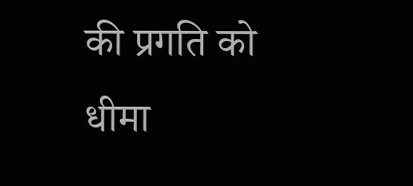की प्रगति को धीमा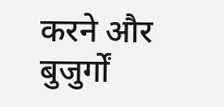करने और बुजुर्गों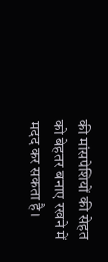की मांसपेशियों की सेहत को बेहतर बनाए रखने में मदद कर सकता है।